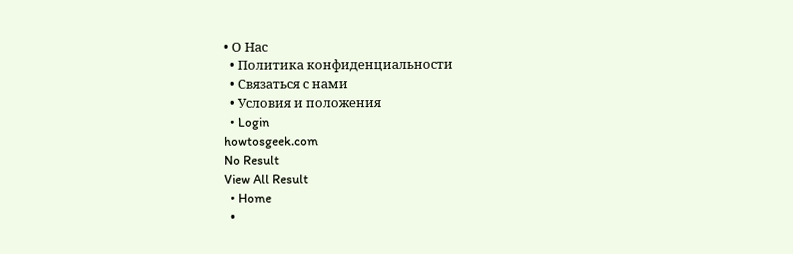• О Нас
  • Политика конфиденциальности
  • Связаться с нами
  • Условия и положения
  • Login
howtosgeek.com
No Result
View All Result
  • Home
  •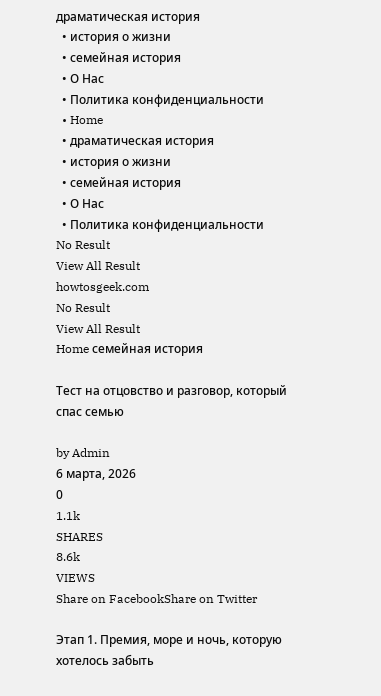драматическая история
  • история о жизни
  • семейная история
  • О Нас
  • Политика конфиденциальности
  • Home
  • драматическая история
  • история о жизни
  • семейная история
  • О Нас
  • Политика конфиденциальности
No Result
View All Result
howtosgeek.com
No Result
View All Result
Home семейная история

Тест на отцовство и разговор, который спас семью

by Admin
6 марта, 2026
0
1.1k
SHARES
8.6k
VIEWS
Share on FacebookShare on Twitter

Этап 1. Премия, море и ночь, которую хотелось забыть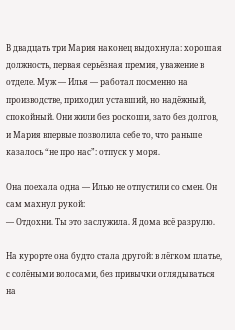В двадцать три Мария наконец выдохнула: хорошая должность, первая серьёзная премия, уважение в отделе. Муж — Илья — работал посменно на производстве, приходил уставший, но надёжный, спокойный. Они жили без роскоши, зато без долгов, и Мария впервые позволила себе то, что раньше казалось “не про нас”: отпуск у моря.

Она поехала одна — Илью не отпустили со смен. Он сам махнул рукой:
— Отдохни. Ты это заслужила. Я дома всё разрулю.

На курорте она будто стала другой: в лёгком платье, с солёными волосами, без привычки оглядываться на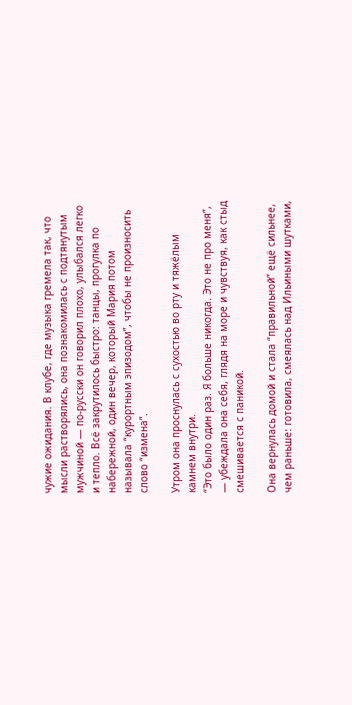чужие ожидания. В клубе, где музыка гремела так, что мысли растворялись, она познакомилась с подтянутым мужчиной — по-русски он говорил плохо, улыбался легко и тепло. Всё закрутилось быстро: танцы, прогулка по набережной, один вечер, который Мария потом называла “курортным эпизодом”, чтобы не произносить слово “измена”.

Утром она проснулась с сухостью во рту и тяжёлым камнем внутри.
“Это было один раз. Я больше никогда. Это не про меня”, — убеждала она себя, глядя на море и чувствуя, как стыд смешивается с паникой.

Она вернулась домой и стала “правильной” ещё сильнее, чем раньше: готовила, смеялась над Ильиными шутками,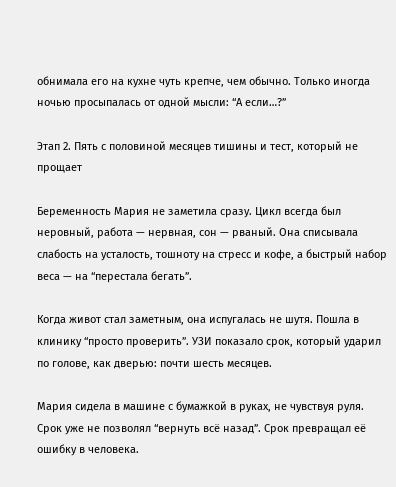обнимала его на кухне чуть крепче, чем обычно. Только иногда ночью просыпалась от одной мысли: “А если…?”

Этап 2. Пять с половиной месяцев тишины и тест, который не прощает

Беременность Мария не заметила сразу. Цикл всегда был неровный, работа — нервная, сон — рваный. Она списывала слабость на усталость, тошноту на стресс и кофе, а быстрый набор веса — на “перестала бегать”.

Когда живот стал заметным, она испугалась не шутя. Пошла в клинику “просто проверить”. УЗИ показало срок, который ударил по голове, как дверью: почти шесть месяцев.

Мария сидела в машине с бумажкой в руках, не чувствуя руля.
Срок уже не позволял “вернуть всё назад”. Срок превращал её ошибку в человека.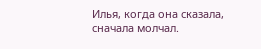Илья, когда она сказала, сначала молчал.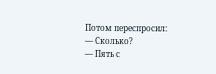Потом переспросил:
— Сколько?
— Пять с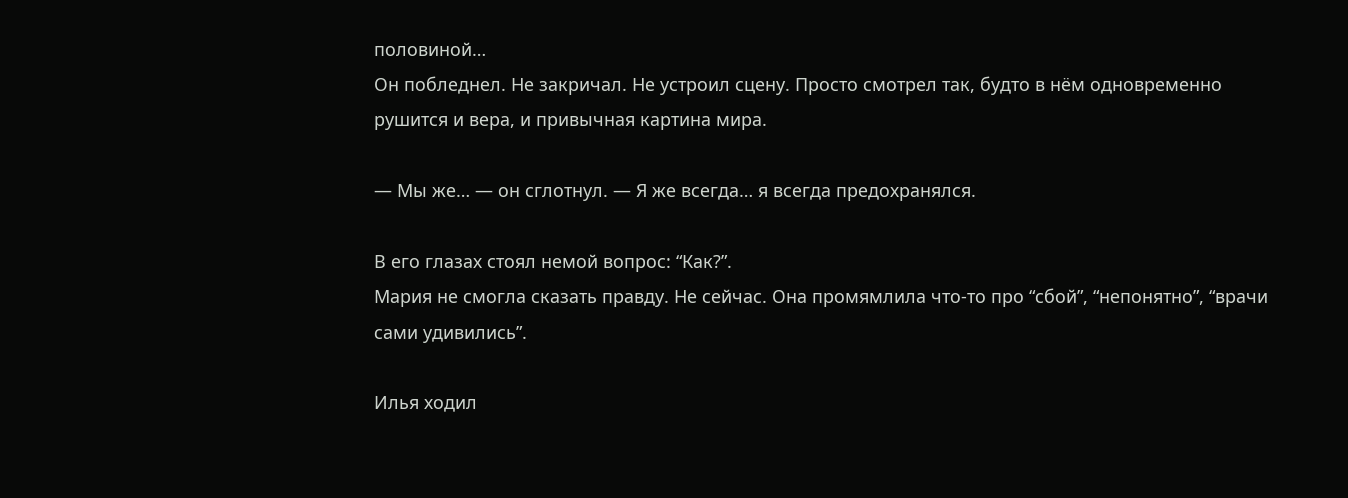половиной…
Он побледнел. Не закричал. Не устроил сцену. Просто смотрел так, будто в нём одновременно рушится и вера, и привычная картина мира.

— Мы же… — он сглотнул. — Я же всегда… я всегда предохранялся.

В его глазах стоял немой вопрос: “Как?”.
Мария не смогла сказать правду. Не сейчас. Она промямлила что-то про “сбой”, “непонятно”, “врачи сами удивились”.

Илья ходил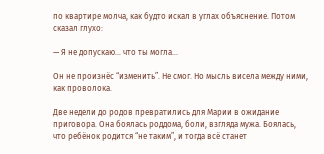по квартире молча, как будто искал в углах объяснение. Потом сказал глухо:

— Я не допускаю… что ты могла…

Он не произнёс “изменить”. Не смог. Но мысль висела между ними, как проволока.

Две недели до родов превратились для Марии в ожидание приговора. Она боялась роддома, боли, взгляда мужа. Боялась, что ребёнок родится “не таким”, и тогда всё станет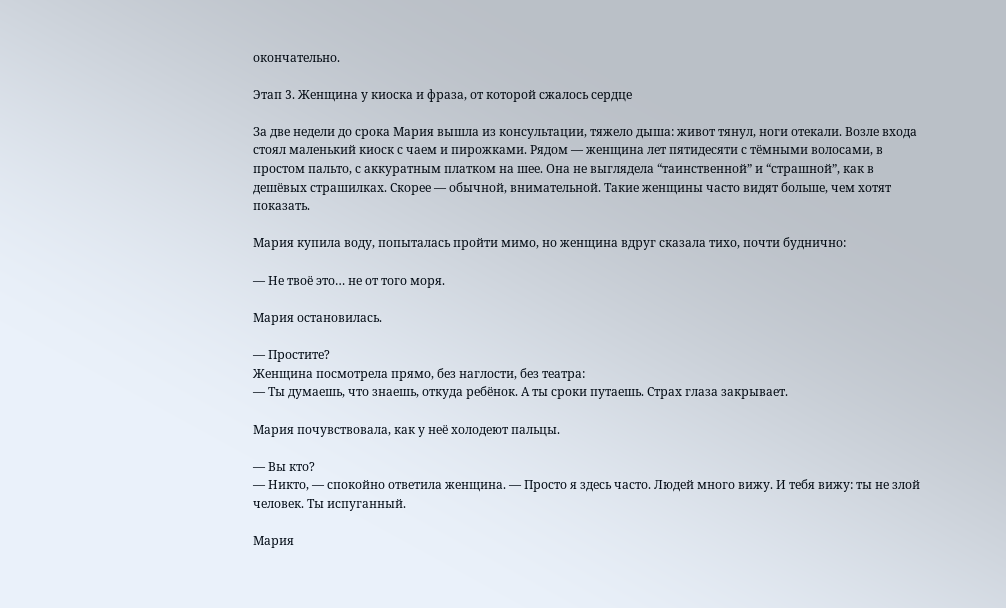окончательно.

Этап 3. Женщина у киоска и фраза, от которой сжалось сердце

За две недели до срока Мария вышла из консультации, тяжело дыша: живот тянул, ноги отекали. Возле входа стоял маленький киоск с чаем и пирожками. Рядом — женщина лет пятидесяти с тёмными волосами, в простом пальто, с аккуратным платком на шее. Она не выглядела “таинственной” и “страшной”, как в дешёвых страшилках. Скорее — обычной, внимательной. Такие женщины часто видят больше, чем хотят показать.

Мария купила воду, попыталась пройти мимо, но женщина вдруг сказала тихо, почти буднично:

— Не твоё это… не от того моря.

Мария остановилась.

— Простите?
Женщина посмотрела прямо, без наглости, без театра:
— Ты думаешь, что знаешь, откуда ребёнок. А ты сроки путаешь. Страх глаза закрывает.

Мария почувствовала, как у неё холодеют пальцы.

— Вы кто?
— Никто, — спокойно ответила женщина. — Просто я здесь часто. Людей много вижу. И тебя вижу: ты не злой человек. Ты испуганный.

Мария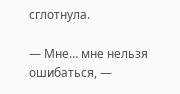сглотнула.

— Мне… мне нельзя ошибаться, —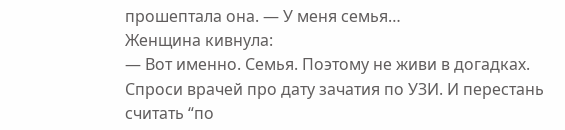прошептала она. — У меня семья…
Женщина кивнула:
— Вот именно. Семья. Поэтому не живи в догадках. Спроси врачей про дату зачатия по УЗИ. И перестань считать “по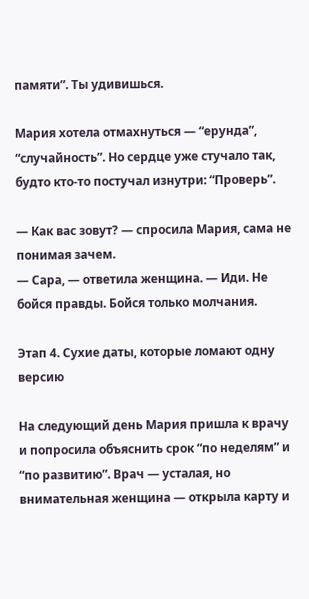памяти”. Ты удивишься.

Мария хотела отмахнуться — “ерунда”, “случайность”. Но сердце уже стучало так, будто кто-то постучал изнутри: “Проверь”.

— Как вас зовут? — спросила Мария, сама не понимая зачем.
— Сара, — ответила женщина. — Иди. Не бойся правды. Бойся только молчания.

Этап 4. Сухие даты, которые ломают одну версию

На следующий день Мария пришла к врачу и попросила объяснить срок “по неделям” и “по развитию”. Врач — усталая, но внимательная женщина — открыла карту и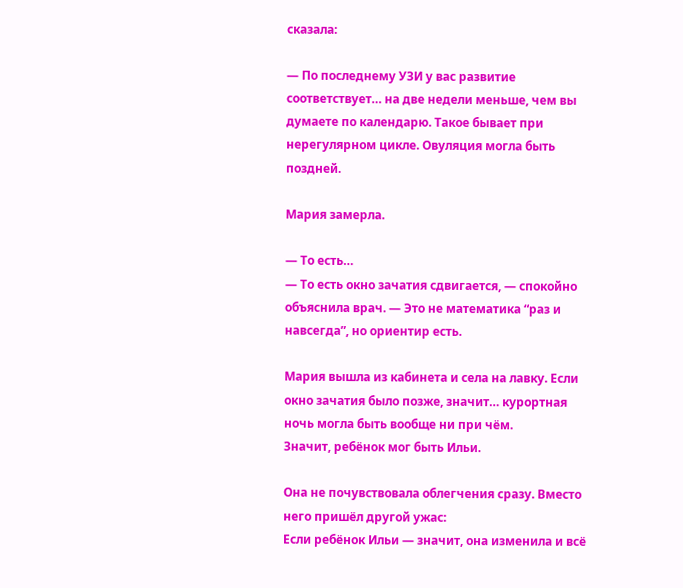сказала:

— По последнему УЗИ у вас развитие соответствует… на две недели меньше, чем вы думаете по календарю. Такое бывает при нерегулярном цикле. Овуляция могла быть поздней.

Мария замерла.

— То есть…
— То есть окно зачатия сдвигается, — спокойно объяснила врач. — Это не математика “раз и навсегда”, но ориентир есть.

Мария вышла из кабинета и села на лавку. Если окно зачатия было позже, значит… курортная ночь могла быть вообще ни при чём.
Значит, ребёнок мог быть Ильи.

Она не почувствовала облегчения сразу. Вместо него пришёл другой ужас:
Если ребёнок Ильи — значит, она изменила и всё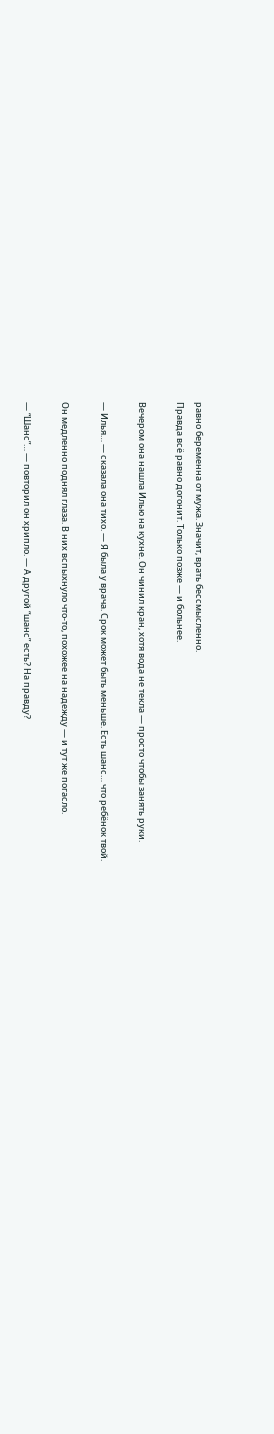равно беременна от мужа. Значит, врать бессмысленно.
Правда всё равно догонит. Только позже — и больнее.

Вечером она нашла Илью на кухне. Он чинил кран, хотя вода не текла — просто чтобы занять руки.

— Илья… — сказала она тихо. — Я была у врача. Срок может быть меньше. Есть шанс… что ребёнок твой.

Он медленно поднял глаза. В них вспыхнуло что-то, похожее на надежду — и тут же погасло.

— “Шанс”… — повторил он хрипло. — А другой “шанс” есть? На правду?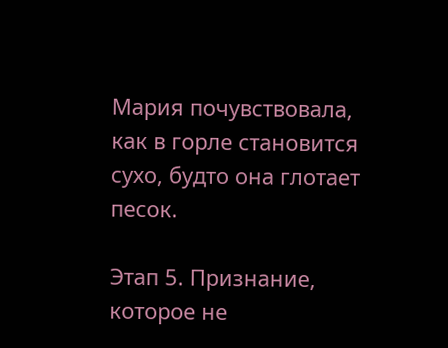Мария почувствовала, как в горле становится сухо, будто она глотает песок.

Этап 5. Признание, которое не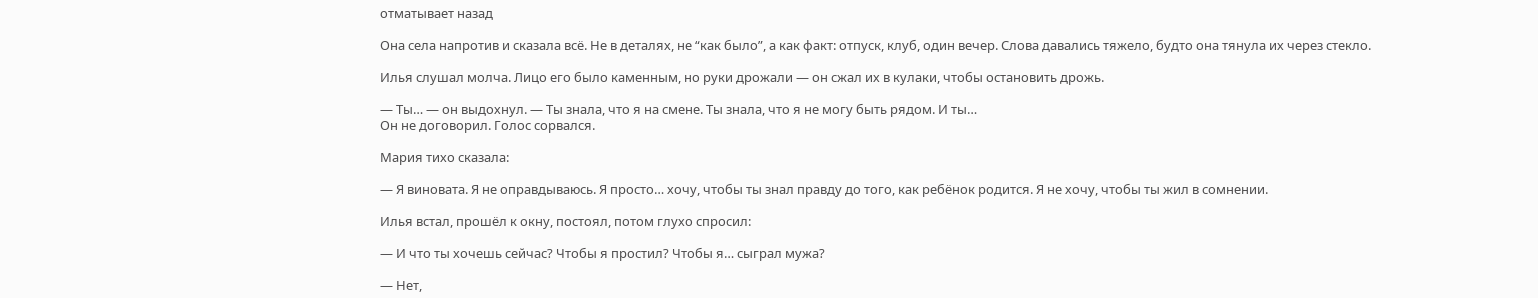отматывает назад

Она села напротив и сказала всё. Не в деталях, не “как было”, а как факт: отпуск, клуб, один вечер. Слова давались тяжело, будто она тянула их через стекло.

Илья слушал молча. Лицо его было каменным, но руки дрожали — он сжал их в кулаки, чтобы остановить дрожь.

— Ты… — он выдохнул. — Ты знала, что я на смене. Ты знала, что я не могу быть рядом. И ты…
Он не договорил. Голос сорвался.

Мария тихо сказала:

— Я виновата. Я не оправдываюсь. Я просто… хочу, чтобы ты знал правду до того, как ребёнок родится. Я не хочу, чтобы ты жил в сомнении.

Илья встал, прошёл к окну, постоял, потом глухо спросил:

— И что ты хочешь сейчас? Чтобы я простил? Чтобы я… сыграл мужа?

— Нет,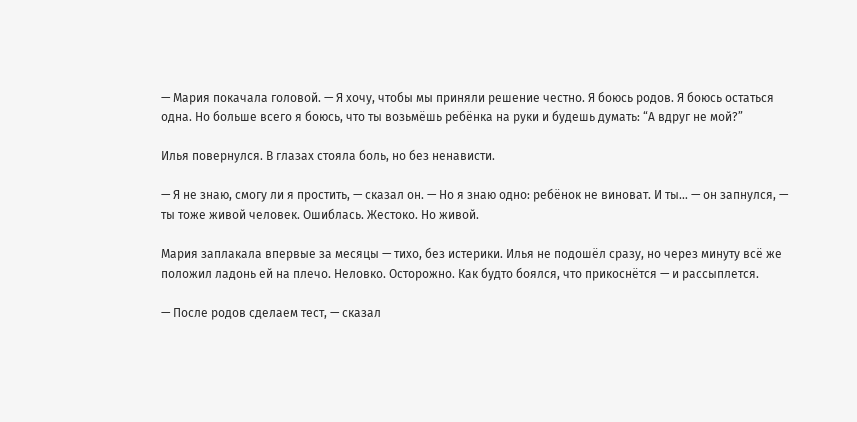— Мария покачала головой. — Я хочу, чтобы мы приняли решение честно. Я боюсь родов. Я боюсь остаться одна. Но больше всего я боюсь, что ты возьмёшь ребёнка на руки и будешь думать: “А вдруг не мой?”

Илья повернулся. В глазах стояла боль, но без ненависти.

— Я не знаю, смогу ли я простить, — сказал он. — Но я знаю одно: ребёнок не виноват. И ты… — он запнулся, — ты тоже живой человек. Ошиблась. Жестоко. Но живой.

Мария заплакала впервые за месяцы — тихо, без истерики. Илья не подошёл сразу, но через минуту всё же положил ладонь ей на плечо. Неловко. Осторожно. Как будто боялся, что прикоснётся — и рассыплется.

— После родов сделаем тест, — сказал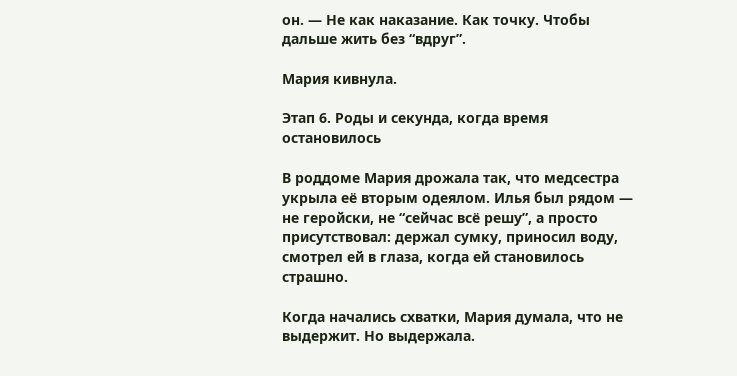он. — Не как наказание. Как точку. Чтобы дальше жить без “вдруг”.

Мария кивнула.

Этап 6. Роды и секунда, когда время остановилось

В роддоме Мария дрожала так, что медсестра укрыла её вторым одеялом. Илья был рядом — не геройски, не “сейчас всё решу”, а просто присутствовал: держал сумку, приносил воду, смотрел ей в глаза, когда ей становилось страшно.

Когда начались схватки, Мария думала, что не выдержит. Но выдержала.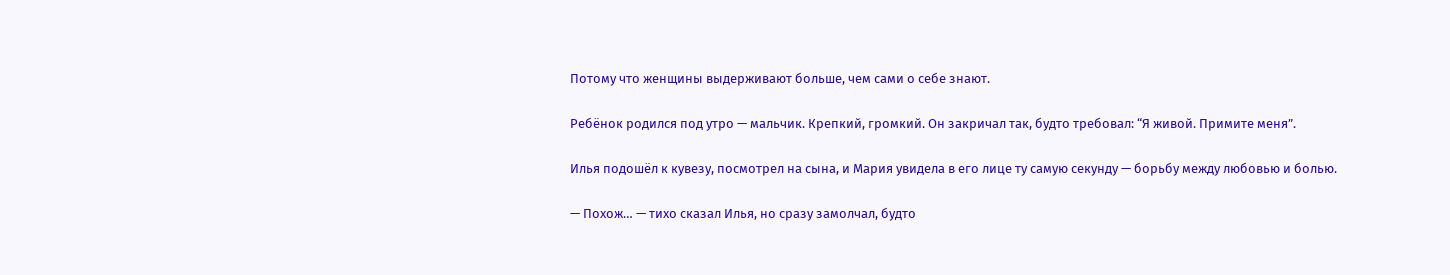Потому что женщины выдерживают больше, чем сами о себе знают.

Ребёнок родился под утро — мальчик. Крепкий, громкий. Он закричал так, будто требовал: “Я живой. Примите меня”.

Илья подошёл к кувезу, посмотрел на сына, и Мария увидела в его лице ту самую секунду — борьбу между любовью и болью.

— Похож… — тихо сказал Илья, но сразу замолчал, будто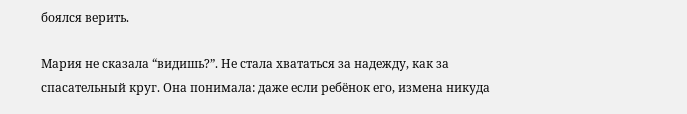боялся верить.

Мария не сказала “видишь?”. Не стала хвататься за надежду, как за спасательный круг. Она понимала: даже если ребёнок его, измена никуда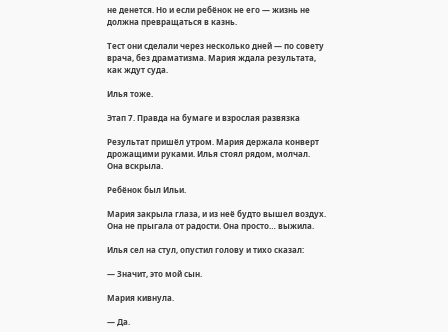не денется. Но и если ребёнок не его — жизнь не должна превращаться в казнь.

Тест они сделали через несколько дней — по совету врача, без драматизма. Мария ждала результата, как ждут суда.

Илья тоже.

Этап 7. Правда на бумаге и взрослая развязка

Результат пришёл утром. Мария держала конверт дрожащими руками. Илья стоял рядом, молчал.
Она вскрыла.

Ребёнок был Ильи.

Мария закрыла глаза, и из неё будто вышел воздух. Она не прыгала от радости. Она просто… выжила.

Илья сел на стул, опустил голову и тихо сказал:

— Значит, это мой сын.

Мария кивнула.

— Да.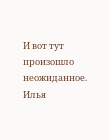И вот тут произошло неожиданное. Илья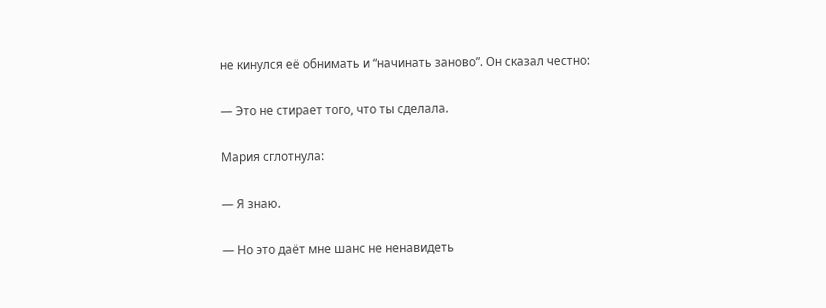не кинулся её обнимать и “начинать заново”. Он сказал честно:

— Это не стирает того, что ты сделала.

Мария сглотнула:

— Я знаю.

— Но это даёт мне шанс не ненавидеть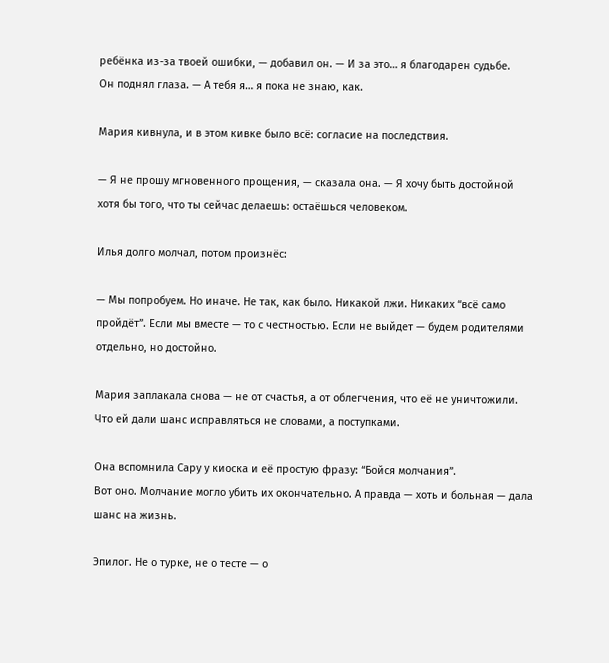ребёнка из-за твоей ошибки, — добавил он. — И за это… я благодарен судьбе.
Он поднял глаза. — А тебя я… я пока не знаю, как.

Мария кивнула, и в этом кивке было всё: согласие на последствия.

— Я не прошу мгновенного прощения, — сказала она. — Я хочу быть достойной хотя бы того, что ты сейчас делаешь: остаёшься человеком.

Илья долго молчал, потом произнёс:

— Мы попробуем. Но иначе. Не так, как было. Никакой лжи. Никаких “всё само пройдёт”. Если мы вместе — то с честностью. Если не выйдет — будем родителями отдельно, но достойно.

Мария заплакала снова — не от счастья, а от облегчения, что её не уничтожили. Что ей дали шанс исправляться не словами, а поступками.

Она вспомнила Сару у киоска и её простую фразу: “Бойся молчания”.
Вот оно. Молчание могло убить их окончательно. А правда — хоть и больная — дала шанс на жизнь.

Эпилог. Не о турке, не о тесте — о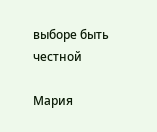выборе быть честной

Мария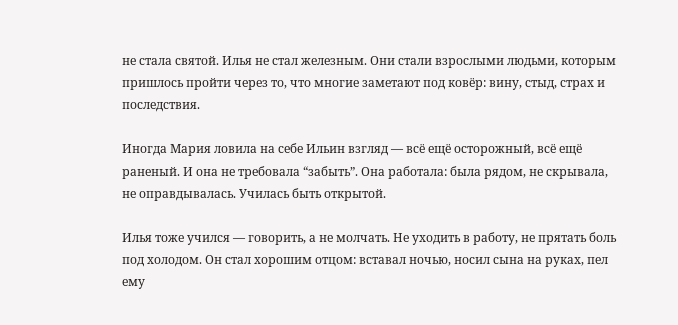не стала святой. Илья не стал железным. Они стали взрослыми людьми, которым пришлось пройти через то, что многие заметают под ковёр: вину, стыд, страх и последствия.

Иногда Мария ловила на себе Ильин взгляд — всё ещё осторожный, всё ещё раненый. И она не требовала “забыть”. Она работала: была рядом, не скрывала, не оправдывалась. Училась быть открытой.

Илья тоже учился — говорить, а не молчать. Не уходить в работу, не прятать боль под холодом. Он стал хорошим отцом: вставал ночью, носил сына на руках, пел ему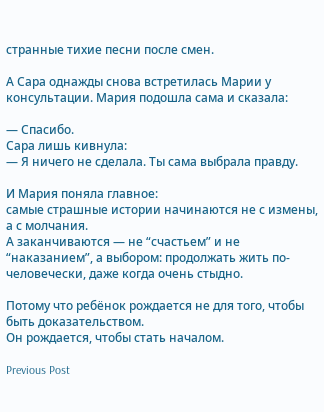странные тихие песни после смен.

А Сара однажды снова встретилась Марии у консультации. Мария подошла сама и сказала:

— Спасибо.
Сара лишь кивнула:
— Я ничего не сделала. Ты сама выбрала правду.

И Мария поняла главное:
самые страшные истории начинаются не с измены, а с молчания.
А заканчиваются — не “счастьем” и не “наказанием”, а выбором: продолжать жить по-человечески, даже когда очень стыдно.

Потому что ребёнок рождается не для того, чтобы быть доказательством.
Он рождается, чтобы стать началом.

Previous Post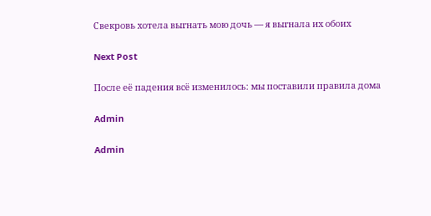Свекровь хотела выгнать мою дочь — я выгнала их обоих

Next Post

После её падения всё изменилось: мы поставили правила дома

Admin

Admin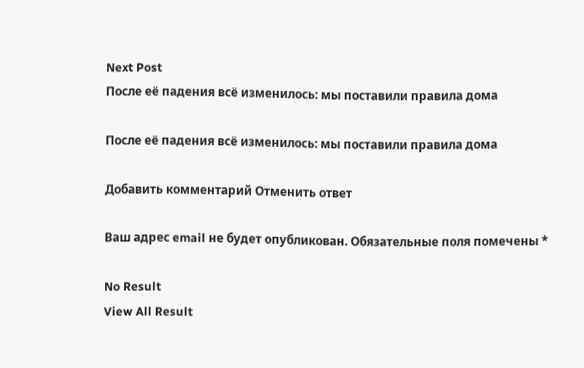Next Post
После её падения всё изменилось: мы поставили правила дома

После её падения всё изменилось: мы поставили правила дома

Добавить комментарий Отменить ответ

Ваш адрес email не будет опубликован. Обязательные поля помечены *

No Result
View All Result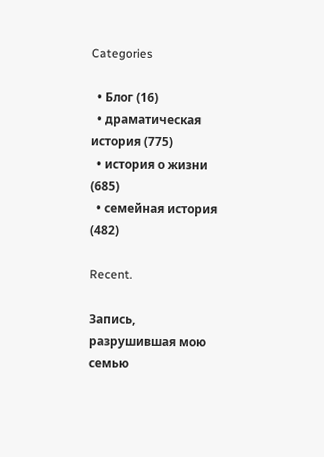Categories

  • Блог (16)
  • драматическая история (775)
  • история о жизни (685)
  • семейная история (482)

Recent.

Запись, разрушившая мою семью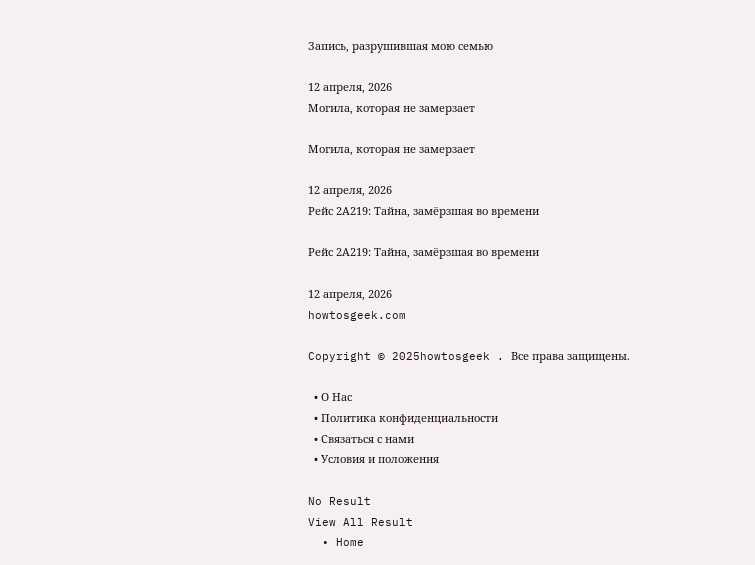Запись, разрушившая мою семью

12 апреля, 2026
Могила, которая не замерзает

Могила, которая не замерзает

12 апреля, 2026
Рейс 2А219: Тайна, замёрзшая во времени

Рейс 2А219: Тайна, замёрзшая во времени

12 апреля, 2026
howtosgeek.com

Copyright © 2025howtosgeek . Все права защищены.

  • О Нас
  • Политика конфиденциальности
  • Связаться с нами
  • Условия и положения

No Result
View All Result
  • Home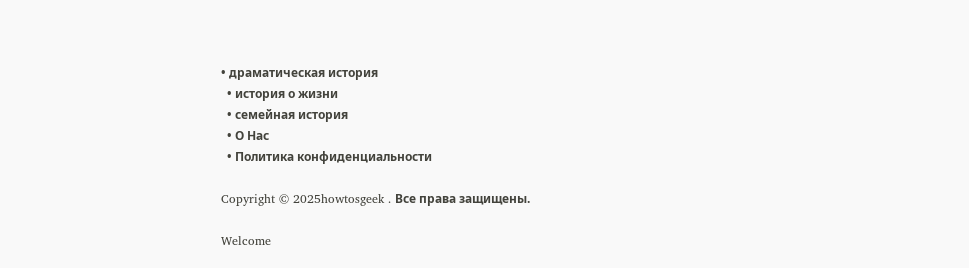• драматическая история
  • история о жизни
  • семейная история
  • О Нас
  • Политика конфиденциальности

Copyright © 2025howtosgeek . Все права защищены.

Welcome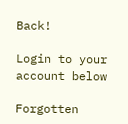Back!

Login to your account below

Forgotten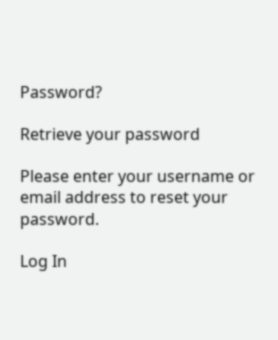Password?

Retrieve your password

Please enter your username or email address to reset your password.

Log In